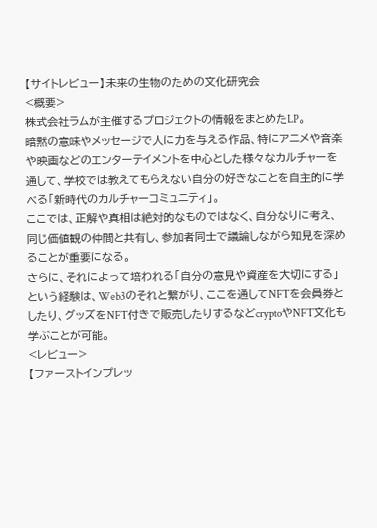【サイトレビュー】未来の生物のための文化研究会
<概要>
株式会社ラムが主催するプロジェクトの情報をまとめたLP。
暗黙の意味やメッセージで人に力を与える作品、特にアニメや音楽や映画などのエンターテイメントを中心とした様々なカルチャーを通して、学校では教えてもらえない自分の好きなことを自主的に学べる「新時代のカルチャーコミュニティ」。
ここでは、正解や真相は絶対的なものではなく、自分なりに考え、同じ価値観の仲間と共有し、参加者同士で議論しながら知見を深めることが重要になる。
さらに、それによって培われる「自分の意見や資産を大切にする」という経験は、Web3のそれと繋がり、ここを通してNFTを会員券としたり、グッズをNFT付きで販売したりするなどcryptoやNFT文化も学ぶことが可能。
<レビュー>
【ファーストインプレッ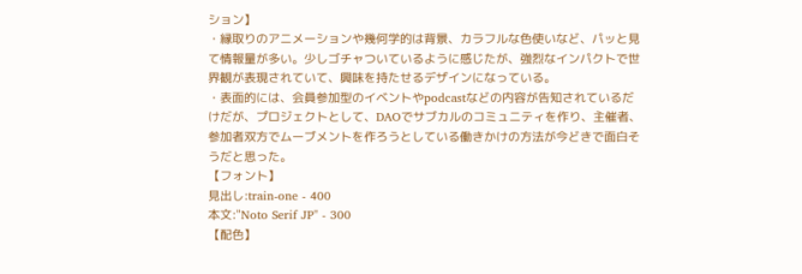ション】
・縁取りのアニメーションや幾何学的は背景、カラフルな色使いなど、パッと見て情報量が多い。少しゴチャついているように感じたが、強烈なインパクトで世界観が表現されていて、興味を持たせるデザインになっている。
・表面的には、会員参加型のイベントやpodcastなどの内容が告知されているだけだが、プロジェクトとして、DAOでサブカルのコミュニティを作り、主催者、参加者双方でムーブメントを作ろうとしている働きかけの方法が今どきで面白そうだと思った。
【フォント】
見出し:train-one - 400
本文:"Noto Serif JP" - 300
【配色】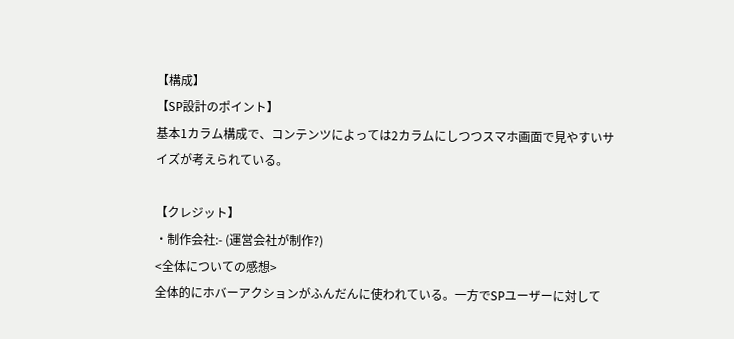【構成】
【SP設計のポイント】
基本1カラム構成で、コンテンツによっては2カラムにしつつスマホ画面で見やすいサイズが考えられている。

【クレジット】
・制作会社:- (運営会社が制作?)
<全体についての感想>
全体的にホバーアクションがふんだんに使われている。一方でSPユーザーに対して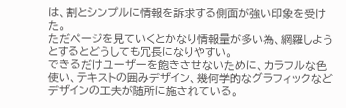は、割とシンプルに情報を訴求する側面が強い印象を受けた。
ただページを見ていくとかなり情報量が多い為、網羅しようとするとどうしても冗長になりやすい。
できるだけユーザーを飽きさせないために、カラフルな色使い、テキストの囲みデザイン、幾何学的なグラフィックなどデザインの工夫が随所に施されている。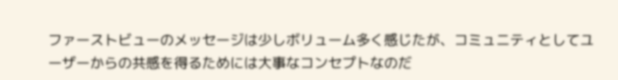ファーストビューのメッセージは少しボリューム多く感じたが、コミュニティとしてユーザーからの共感を得るためには大事なコンセプトなのだ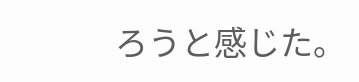ろうと感じた。